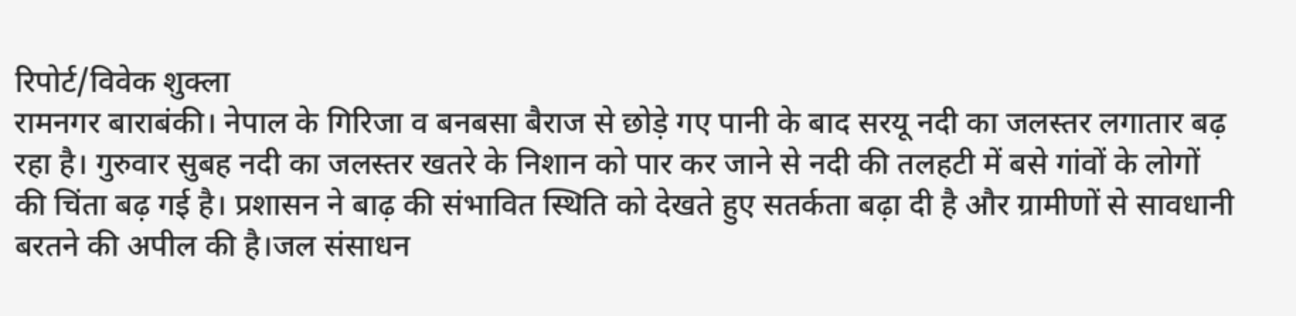रिपोर्ट/विवेक शुक्ला
रामनगर बाराबंकी। नेपाल के गिरिजा व बनबसा बैराज से छोड़े गए पानी के बाद सरयू नदी का जलस्तर लगातार बढ़ रहा है। गुरुवार सुबह नदी का जलस्तर खतरे के निशान को पार कर जाने से नदी की तलहटी में बसे गांवों के लोगों की चिंता बढ़ गई है। प्रशासन ने बाढ़ की संभावित स्थिति को देखते हुए सतर्कता बढ़ा दी है और ग्रामीणों से सावधानी बरतने की अपील की है।जल संसाधन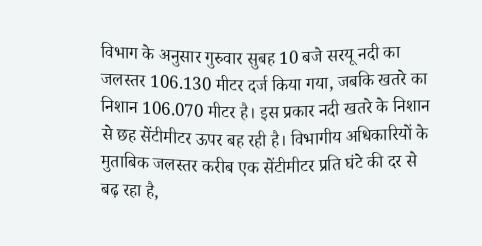विभाग के अनुसार गुरुवार सुबह 10 बजे सरयू नदी का जलस्तर 106.130 मीटर दर्ज किया गया, जबकि खतरे का निशान 106.070 मीटर है। इस प्रकार नदी खतरे के निशान से छह सेंटीमीटर ऊपर बह रही है। विभागीय अधिकारियों के मुताबिक जलस्तर करीब एक सेंटीमीटर प्रति घंटे की दर से बढ़ रहा है,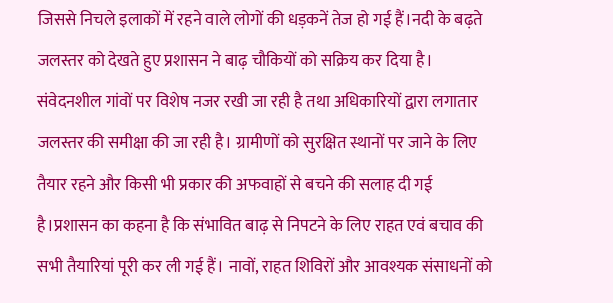जिससे निचले इलाकों में रहने वाले लोगों की धड़कनें तेज हो गई हैं।नदी के बढ़ते जलस्तर को देखते हुए प्रशासन ने बाढ़ चौकियों को सक्रिय कर दिया है। संवेदनशील गांवों पर विशेष नजर रखी जा रही है तथा अधिकारियों द्वारा लगातार जलस्तर की समीक्षा की जा रही है। ग्रामीणों को सुरक्षित स्थानों पर जाने के लिए तैयार रहने और किसी भी प्रकार की अफवाहों से बचने की सलाह दी गई है।प्रशासन का कहना है कि संभावित बाढ़ से निपटने के लिए राहत एवं बचाव की सभी तैयारियां पूरी कर ली गई हैं। नावों, राहत शिविरों और आवश्यक संसाधनों को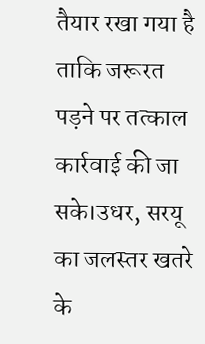तैयार रखा गया है ताकि जरूरत पड़ने पर तत्काल कार्रवाई की जा सके।उधर, सरयू का जलस्तर खतरे के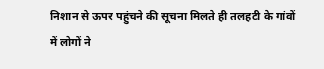निशान से ऊपर पहुंचने की सूचना मिलते ही तलहटी के गांवों में लोगों ने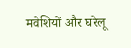मवेशियों और घरेलू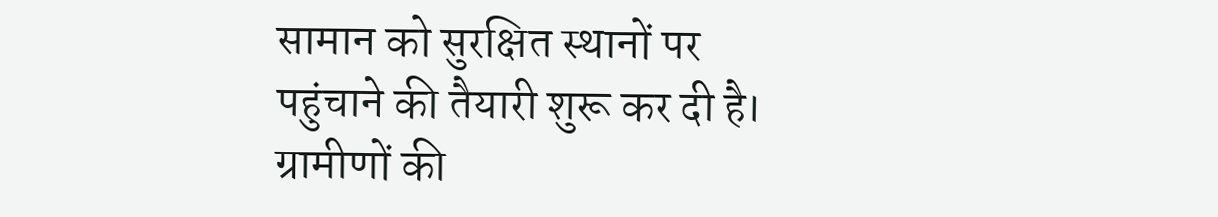सामान को सुरक्षित स्थानों पर पहुंचाने की तैयारी शुरू कर दी है। ग्रामीणों की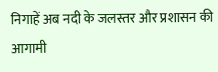निगाहें अब नदी के जलस्तर और प्रशासन की आगामी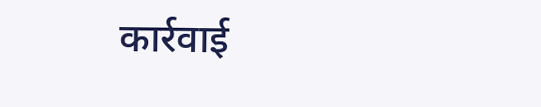कार्रवाई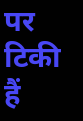पर टिकी हैं